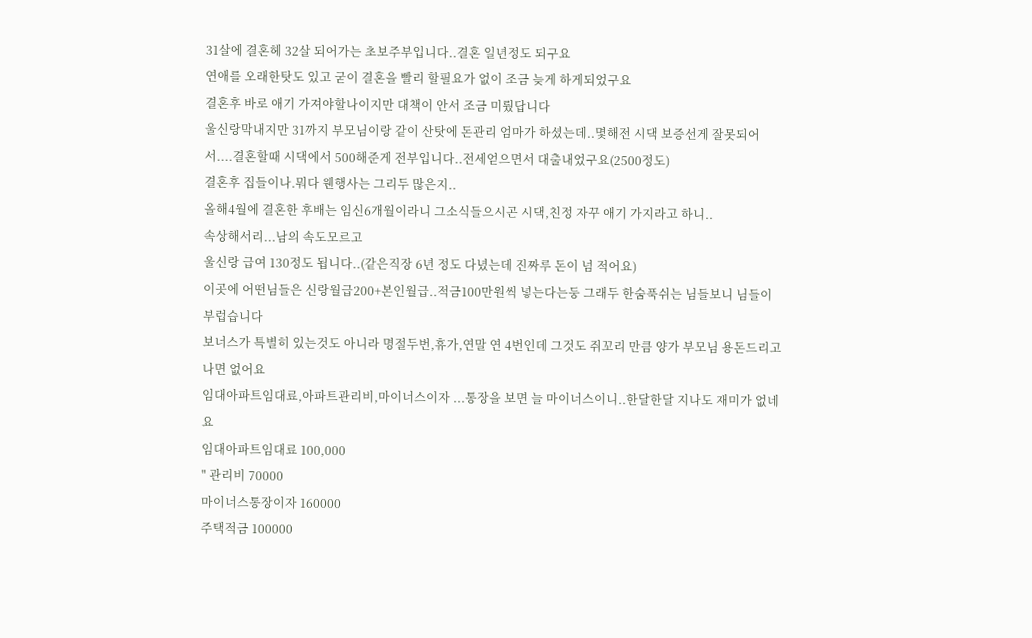31살에 결혼헤 32살 되어가는 초보주부입니다..결혼 일년정도 되구요
연애를 오래한탓도 있고 굳이 결혼을 빨리 할필요가 없이 조금 늦게 하게되었구요
결혼후 바로 애기 가져야할나이지만 대책이 안서 조금 미뤘답니다
울신랑막내지만 31까지 부모님이랑 같이 산탓에 돈관리 엄마가 하셨는데..몇해전 시댁 보증선게 잘못되어서....결혼할때 시댁에서 500해준게 전부입니다..전세얻으면서 대출내었구요(2500정도)
결혼후 집들이나.뭐다 웬행사는 그리두 많은지..
올해4월에 결혼한 후배는 임신6개월이라니 그소식들으시곤 시댁,친정 자꾸 애기 가지라고 하니..
속상해서리...남의 속도모르고
울신랑 급여 130정도 됩니다..(같은직장 6년 정도 다녔는데 진짜루 돈이 넘 적어요)
이곳에 어떤님들은 신랑월급200+본인월급..적금100만원씩 넣는다는둥 그래두 한숨푹쉬는 님들보니 님들이 부럽습니다
보너스가 특별히 있는것도 아니라 명절두번,휴가,연말 연 4번인데 그것도 쥐꼬리 만큼 양가 부모님 용돈드리고나면 없어요
임대아파트임대료,아파트관리비,마이너스이자 ...통장을 보면 늘 마이너스이니..한달한달 지나도 재미가 없네요
임대아파트임대료 100,000
" 관리비 70000
마이너스통장이자 160000
주택적금 100000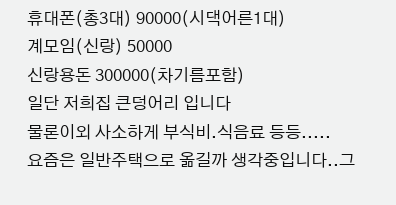휴대폰(총3대) 90000(시댁어른1대)
계모임(신랑) 50000
신랑용돈 300000(차기름포함)
일단 저희집 큰덩어리 입니다
물론이외 사소하게 부식비.식음료 등등.....
요즘은 일반주택으로 옮길까 생각중입니다..그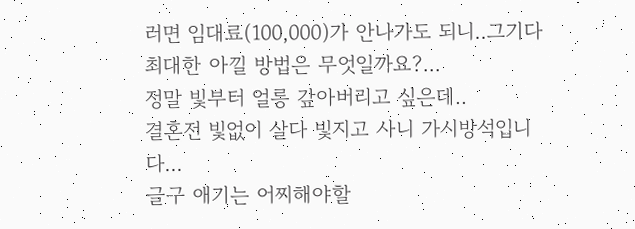러면 임대료(100,000)가 안나가도 되니..그기다 최대한 아낄 방법은 무엇일까요?...
정말 빛부터 얼릉 갚아버리고 싶은데..
결혼전 빛없이 살다 빛지고 사니 가시방석입니다...
글구 애기는 어찌해야할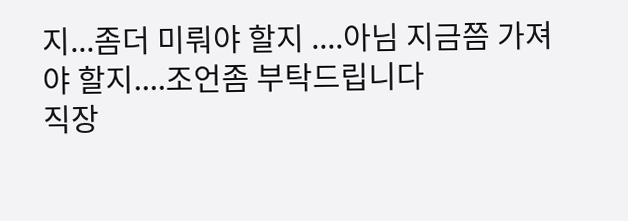지...좀더 미뤄야 할지 ....아님 지금쯤 가져야 할지....조언좀 부탁드립니다
직장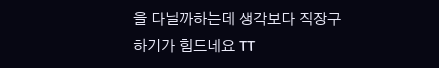을 다닐까하는데 생각보다 직장구하기가 힘드네요 TT